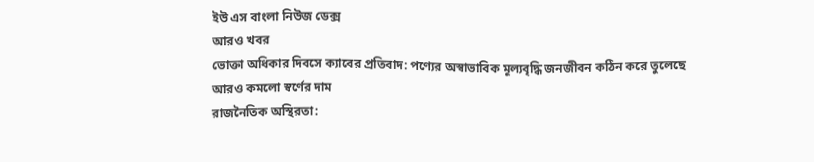ইউ এস বাংলা নিউজ ডেক্স
আরও খবর
ভোক্তা অধিকার দিবসে ক্যাবের প্রতিবাদ: পণ্যের অস্বাভাবিক মূল্যবৃদ্ধি জনজীবন কঠিন করে তুলেছে
আরও কমলো স্বর্ণের দাম
রাজনৈতিক অস্থিরতা: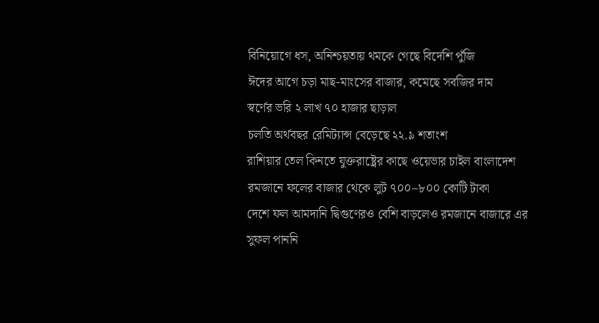বিনিয়োগে ধস, অনিশ্চয়তায় থমকে গেছে বিদেশি পুঁজি
ঈদের আগে চড়া মাছ-মাংসের বাজার, কমেছে সবজির দাম
স্বর্ণের ভরি ২ লাখ ৭০ হাজার ছাড়াল
চলতি অর্থবছর রেমিট্যান্স বেড়েছে ২২.৯ শতাংশ
রাশিয়ার তেল কিনতে যুক্তরাষ্ট্রের কাছে ওয়েভার চাইল বাংলাদেশ
রমজানে ফলের বাজার থেকে লুট ৭০০–৮০০ কোটি টাকা
দেশে ফল আমদানি দ্বিগুণেরও বেশি বাড়লেও রমজানে বাজারে এর সুফল পাননি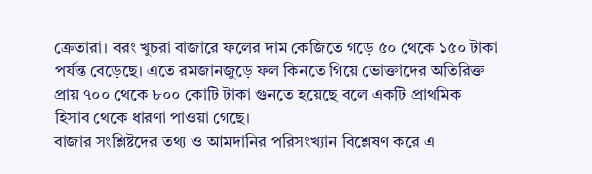ক্রেতারা। বরং খুচরা বাজারে ফলের দাম কেজিতে গড়ে ৫০ থেকে ১৫০ টাকা পর্যন্ত বেড়েছে। এতে রমজানজুড়ে ফল কিনতে গিয়ে ভোক্তাদের অতিরিক্ত প্রায় ৭০০ থেকে ৮০০ কোটি টাকা গুনতে হয়েছে বলে একটি প্রাথমিক হিসাব থেকে ধারণা পাওয়া গেছে।
বাজার সংশ্লিষ্টদের তথ্য ও আমদানির পরিসংখ্যান বিশ্লেষণ করে এ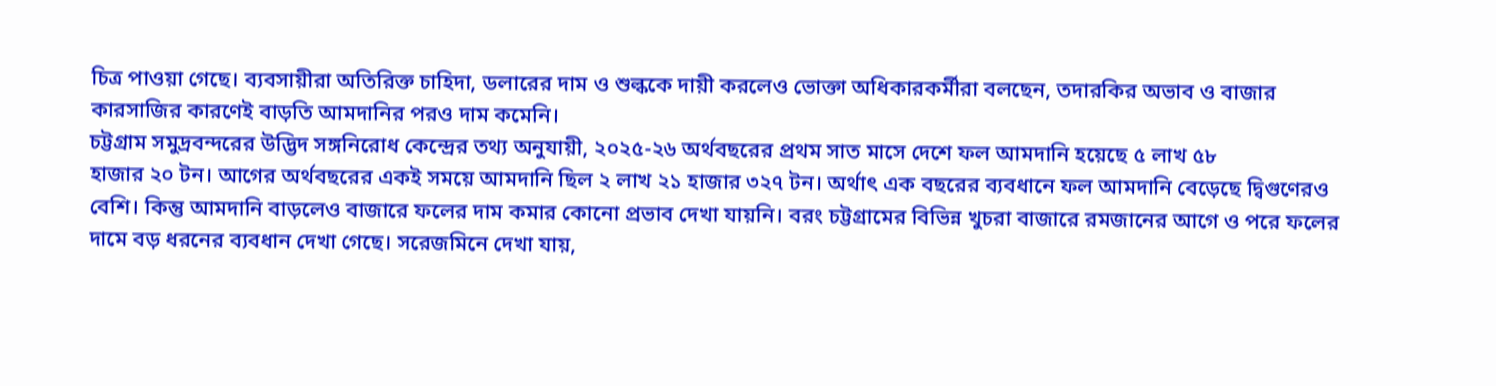চিত্র পাওয়া গেছে। ব্যবসায়ীরা অতিরিক্ত চাহিদা, ডলারের দাম ও শুল্ককে দায়ী করলেও ভোক্তা অধিকারকর্মীরা বলছেন, তদারকির অভাব ও বাজার কারসাজির কারণেই বাড়তি আমদানির পরও দাম কমেনি।
চট্টগ্রাম সমুদ্রবন্দরের উদ্ভিদ সঙ্গনিরোধ কেন্দ্রের তথ্য অনুযায়ী, ২০২৫-২৬ অর্থবছরের প্রথম সাত মাসে দেশে ফল আমদানি হয়েছে ৫ লাখ ৫৮
হাজার ২০ টন। আগের অর্থবছরের একই সময়ে আমদানি ছিল ২ লাখ ২১ হাজার ৩২৭ টন। অর্থাৎ এক বছরের ব্যবধানে ফল আমদানি বেড়েছে দ্বিগুণেরও বেশি। কিন্তু আমদানি বাড়লেও বাজারে ফলের দাম কমার কোনো প্রভাব দেখা যায়নি। বরং চট্টগ্রামের বিভিন্ন খুচরা বাজারে রমজানের আগে ও পরে ফলের দামে বড় ধরনের ব্যবধান দেখা গেছে। সরেজমিনে দেখা যায়,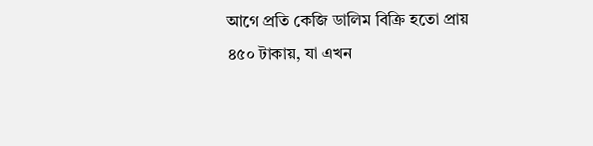আগে প্রতি কেজি ডালিম বিক্রি হতো প্রায় ৪৫০ টাকায়, যা এখন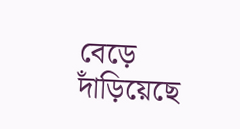বেড়ে দাঁড়িয়েছে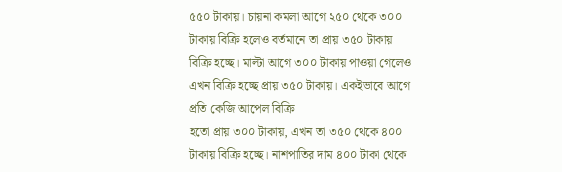৫৫০ টাকায়। চায়না কমলা আগে ২৫০ থেকে ৩০০ টাকায় বিক্রি হলেও বর্তমানে তা প্রায় ৩৫০ টাকায় বিক্রি হচ্ছে। মাল্টা আগে ৩০০ টাকায় পাওয়া গেলেও এখন বিক্রি হচ্ছে প্রায় ৩৫০ টাকায়। একইভাবে আগে প্রতি কেজি আপেল বিক্রি
হতো প্রায় ৩০০ টাকায়, এখন তা ৩৫০ থেকে ৪০০ টাকায় বিক্রি হচ্ছে। নাশপাতির দাম ৪০০ টাকা থেকে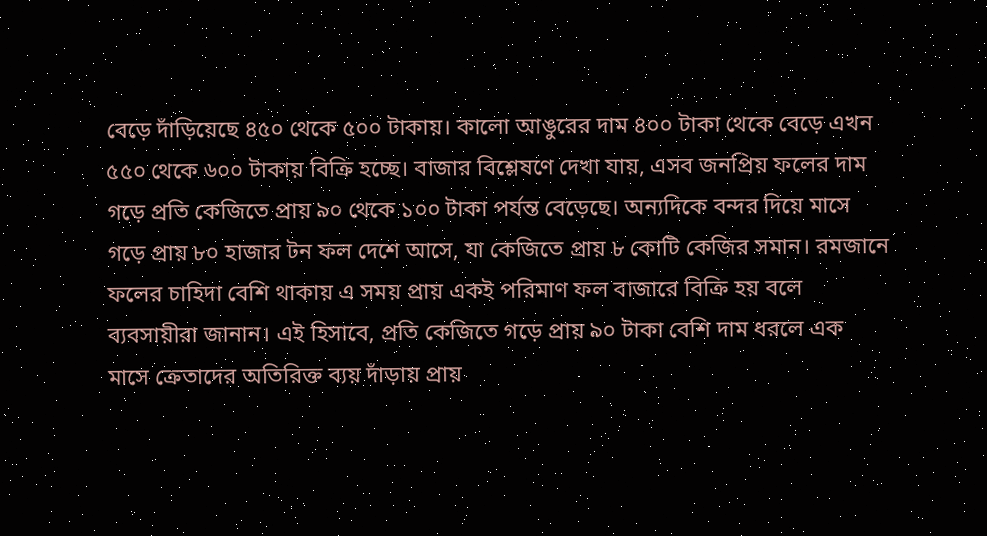বেড়ে দাঁড়িয়েছে ৪৫০ থেকে ৫০০ টাকায়। কালো আঙুরের দাম ৪০০ টাকা থেকে বেড়ে এখন ৫৫০ থেকে ৬০০ টাকায় বিক্রি হচ্ছে। বাজার বিশ্লেষণে দেখা যায়, এসব জনপ্রিয় ফলের দাম গড়ে প্রতি কেজিতে প্রায় ৯০ থেকে ১০০ টাকা পর্যন্ত বেড়েছে। অন্যদিকে বন্দর দিয়ে মাসে গড়ে প্রায় ৮০ হাজার টন ফল দেশে আসে, যা কেজিতে প্রায় ৮ কোটি কেজির সমান। রমজানে ফলের চাহিদা বেশি থাকায় এ সময় প্রায় একই পরিমাণ ফল বাজারে বিক্রি হয় বলে ব্যবসায়ীরা জানান। এই হিসাবে, প্রতি কেজিতে গড়ে প্রায় ৯০ টাকা বেশি দাম ধরলে এক
মাসে ক্রেতাদের অতিরিক্ত ব্যয় দাঁড়ায় প্রায়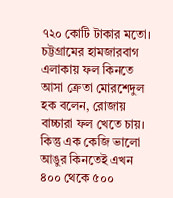৭২০ কোটি টাকার মতো। চট্টগ্রামের হামজারবাগ এলাকায় ফল কিনতে আসা ক্রেতা মোরশেদুল হক বলেন, রোজায় বাচ্চারা ফল খেতে চায়। কিন্তু এক কেজি ভালো আঙুর কিনতেই এখন ৪০০ থেকে ৫০০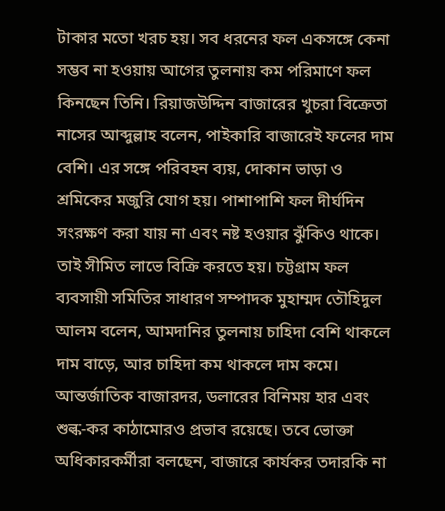টাকার মতো খরচ হয়। সব ধরনের ফল একসঙ্গে কেনা সম্ভব না হওয়ায় আগের তুলনায় কম পরিমাণে ফল কিনছেন তিনি। রিয়াজউদ্দিন বাজারের খুচরা বিক্রেতা নাসের আব্দুল্লাহ বলেন, পাইকারি বাজারেই ফলের দাম বেশি। এর সঙ্গে পরিবহন ব্যয়, দোকান ভাড়া ও শ্রমিকের মজুরি যোগ হয়। পাশাপাশি ফল দীর্ঘদিন সংরক্ষণ করা যায় না এবং নষ্ট হওয়ার ঝুঁকিও থাকে। তাই সীমিত লাভে বিক্রি করতে হয়। চট্টগ্রাম ফল ব্যবসায়ী সমিতির সাধারণ সম্পাদক মুহাম্মদ তৌহিদুল
আলম বলেন, আমদানির তুলনায় চাহিদা বেশি থাকলে দাম বাড়ে, আর চাহিদা কম থাকলে দাম কমে। আন্তর্জাতিক বাজারদর, ডলারের বিনিময় হার এবং শুল্ক-কর কাঠামোরও প্রভাব রয়েছে। তবে ভোক্তা অধিকারকর্মীরা বলছেন, বাজারে কার্যকর তদারকি না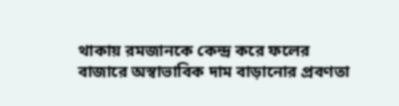থাকায় রমজানকে কেন্দ্র করে ফলের বাজারে অস্বাভাবিক দাম বাড়ানোর প্রবণতা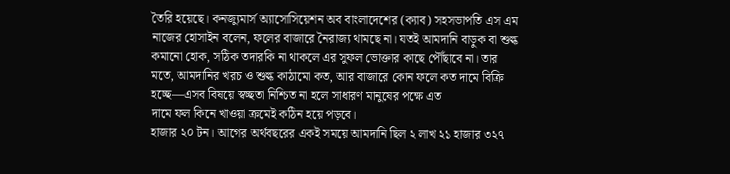তৈরি হয়েছে। কনজ্যুমার্স অ্যাসোসিয়েশন অব বাংলাদেশের (ক্যাব) সহসভাপতি এস এম নাজের হোসাইন বলেন, ফলের বাজারে নৈরাজ্য থামছে না। যতই আমদানি বাড়ুক বা শুল্ক কমানো হোক, সঠিক তদারকি না থাকলে এর সুফল ভোক্তার কাছে পৌঁছাবে না। তার মতে, আমদানির খরচ ও শুল্ক কাঠামো কত, আর বাজারে কোন ফলে কত দামে বিক্রি হচ্ছে—এসব বিষয়ে স্বচ্ছতা নিশ্চিত না হলে সাধারণ মানুষের পক্ষে এত
দামে ফল কিনে খাওয়া ক্রমেই কঠিন হয়ে পড়বে।
হাজার ২০ টন। আগের অর্থবছরের একই সময়ে আমদানি ছিল ২ লাখ ২১ হাজার ৩২৭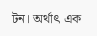টন। অর্থাৎ এক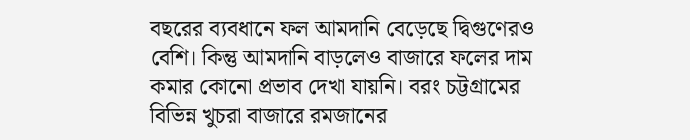বছরের ব্যবধানে ফল আমদানি বেড়েছে দ্বিগুণেরও বেশি। কিন্তু আমদানি বাড়লেও বাজারে ফলের দাম কমার কোনো প্রভাব দেখা যায়নি। বরং চট্টগ্রামের বিভিন্ন খুচরা বাজারে রমজানের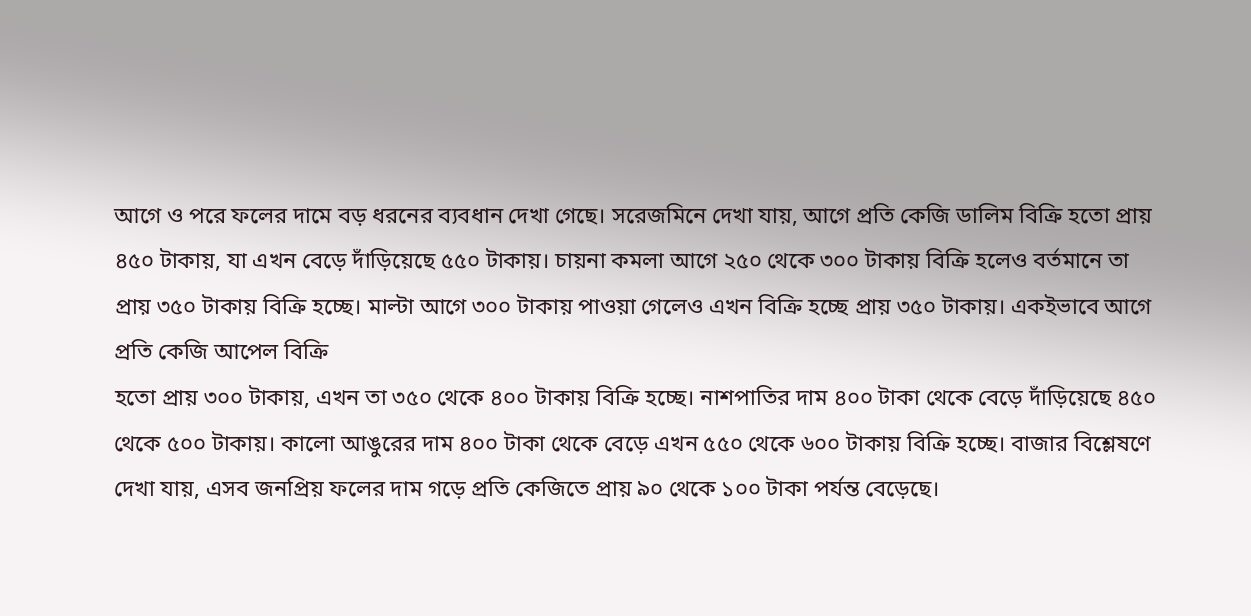আগে ও পরে ফলের দামে বড় ধরনের ব্যবধান দেখা গেছে। সরেজমিনে দেখা যায়, আগে প্রতি কেজি ডালিম বিক্রি হতো প্রায় ৪৫০ টাকায়, যা এখন বেড়ে দাঁড়িয়েছে ৫৫০ টাকায়। চায়না কমলা আগে ২৫০ থেকে ৩০০ টাকায় বিক্রি হলেও বর্তমানে তা প্রায় ৩৫০ টাকায় বিক্রি হচ্ছে। মাল্টা আগে ৩০০ টাকায় পাওয়া গেলেও এখন বিক্রি হচ্ছে প্রায় ৩৫০ টাকায়। একইভাবে আগে প্রতি কেজি আপেল বিক্রি
হতো প্রায় ৩০০ টাকায়, এখন তা ৩৫০ থেকে ৪০০ টাকায় বিক্রি হচ্ছে। নাশপাতির দাম ৪০০ টাকা থেকে বেড়ে দাঁড়িয়েছে ৪৫০ থেকে ৫০০ টাকায়। কালো আঙুরের দাম ৪০০ টাকা থেকে বেড়ে এখন ৫৫০ থেকে ৬০০ টাকায় বিক্রি হচ্ছে। বাজার বিশ্লেষণে দেখা যায়, এসব জনপ্রিয় ফলের দাম গড়ে প্রতি কেজিতে প্রায় ৯০ থেকে ১০০ টাকা পর্যন্ত বেড়েছে।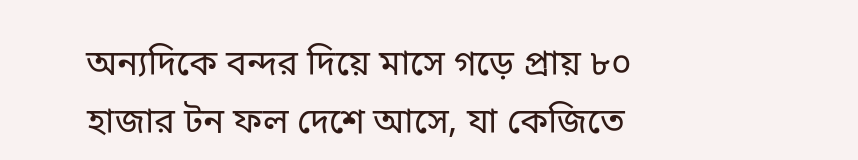অন্যদিকে বন্দর দিয়ে মাসে গড়ে প্রায় ৮০ হাজার টন ফল দেশে আসে, যা কেজিতে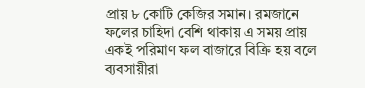প্রায় ৮ কোটি কেজির সমান। রমজানে ফলের চাহিদা বেশি থাকায় এ সময় প্রায় একই পরিমাণ ফল বাজারে বিক্রি হয় বলে ব্যবসায়ীরা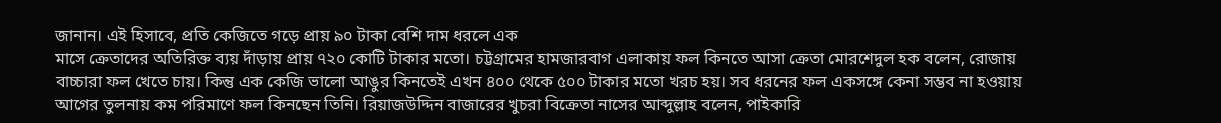জানান। এই হিসাবে, প্রতি কেজিতে গড়ে প্রায় ৯০ টাকা বেশি দাম ধরলে এক
মাসে ক্রেতাদের অতিরিক্ত ব্যয় দাঁড়ায় প্রায় ৭২০ কোটি টাকার মতো। চট্টগ্রামের হামজারবাগ এলাকায় ফল কিনতে আসা ক্রেতা মোরশেদুল হক বলেন, রোজায় বাচ্চারা ফল খেতে চায়। কিন্তু এক কেজি ভালো আঙুর কিনতেই এখন ৪০০ থেকে ৫০০ টাকার মতো খরচ হয়। সব ধরনের ফল একসঙ্গে কেনা সম্ভব না হওয়ায় আগের তুলনায় কম পরিমাণে ফল কিনছেন তিনি। রিয়াজউদ্দিন বাজারের খুচরা বিক্রেতা নাসের আব্দুল্লাহ বলেন, পাইকারি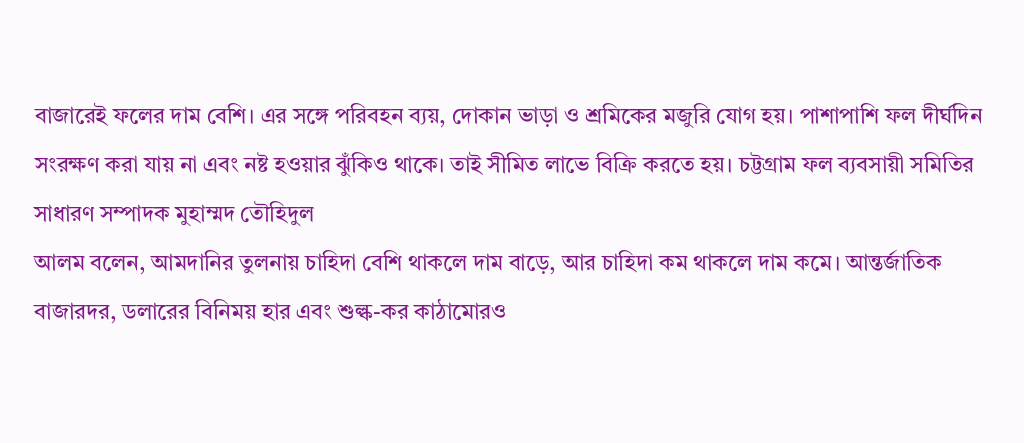বাজারেই ফলের দাম বেশি। এর সঙ্গে পরিবহন ব্যয়, দোকান ভাড়া ও শ্রমিকের মজুরি যোগ হয়। পাশাপাশি ফল দীর্ঘদিন সংরক্ষণ করা যায় না এবং নষ্ট হওয়ার ঝুঁকিও থাকে। তাই সীমিত লাভে বিক্রি করতে হয়। চট্টগ্রাম ফল ব্যবসায়ী সমিতির সাধারণ সম্পাদক মুহাম্মদ তৌহিদুল
আলম বলেন, আমদানির তুলনায় চাহিদা বেশি থাকলে দাম বাড়ে, আর চাহিদা কম থাকলে দাম কমে। আন্তর্জাতিক বাজারদর, ডলারের বিনিময় হার এবং শুল্ক-কর কাঠামোরও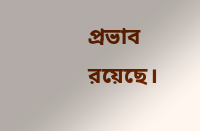প্রভাব রয়েছে।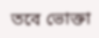তবে ভোক্তা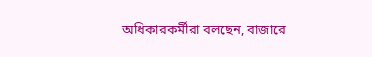অধিকারকর্মীরা বলছেন, বাজারে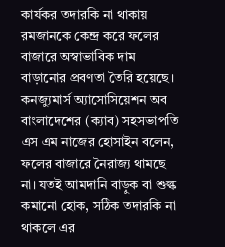কার্যকর তদারকি না থাকায় রমজানকে কেন্দ্র করে ফলের বাজারে অস্বাভাবিক দাম বাড়ানোর প্রবণতা তৈরি হয়েছে। কনজ্যুমার্স অ্যাসোসিয়েশন অব বাংলাদেশের (ক্যাব) সহসভাপতি এস এম নাজের হোসাইন বলেন, ফলের বাজারে নৈরাজ্য থামছে না। যতই আমদানি বাড়ুক বা শুল্ক কমানো হোক, সঠিক তদারকি না থাকলে এর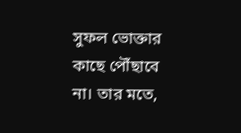সুফল ভোক্তার কাছে পৌঁছাবে না। তার মতে,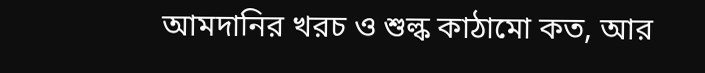আমদানির খরচ ও শুল্ক কাঠামো কত, আর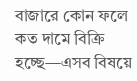বাজারে কোন ফলে কত দামে বিক্রি হচ্ছে—এসব বিষয়ে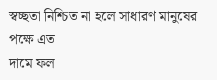স্বচ্ছতা নিশ্চিত না হলে সাধারণ মানুষের পক্ষে এত
দামে ফল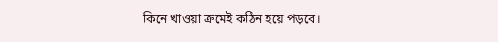কিনে খাওয়া ক্রমেই কঠিন হয়ে পড়বে।